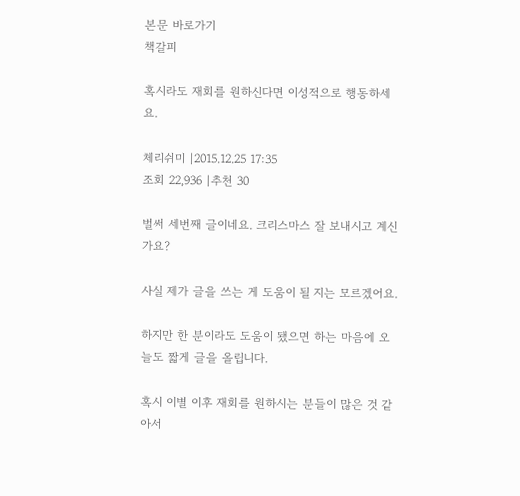본문 바로가기
책갈피

혹시라도 재회를 원하신다면 이성적으로 행동하세요.

체리쉬미 |2015.12.25 17:35
조회 22,936 |추천 30

벌써 세번째 글이네요. 크리스마스 잘 보내시고 계신가요?

사실 제가 글을 쓰는 게 도움이 될 지는 모르겠어요.

하지만 한 분이라도 도움이 됐으면 하는 마음에 오늘도 짧게 글을 올립니다.

혹시 이별 이후 재회를 원하시는 분들이 많은 것 같아서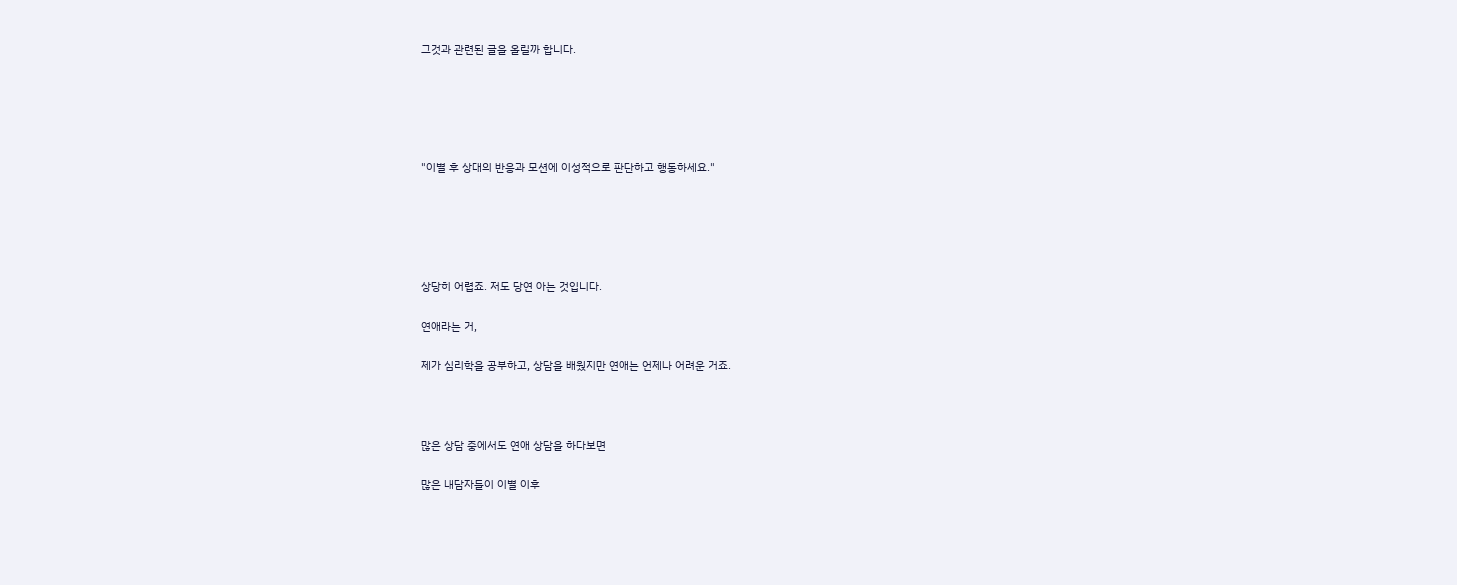그것과 관련된 글을 올릴까 합니다.





"이별 후 상대의 반응과 모션에 이성적으로 판단하고 행동하세요."





상당히 어렵죠. 저도 당연 아는 것입니다.

연애라는 거,

제가 심리학을 공부하고, 상담을 배웠지만 연애는 언제나 어려운 거죠.



많은 상담 중에서도 연애 상담을 하다보면

많은 내담자들이 이별 이후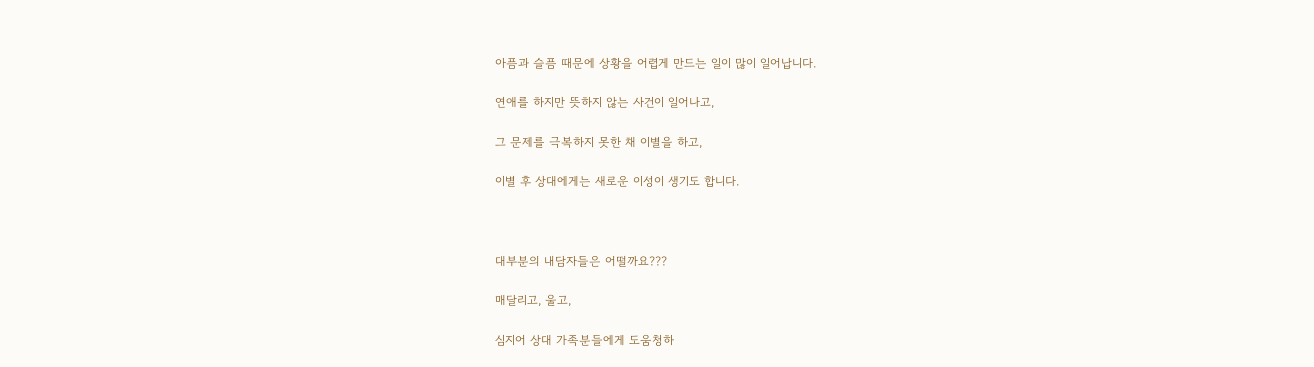아픔과 슬픔 때문에 상황을 어렵게 만드는 일이 많이 일어납니다.

연애를 하지만 뜻하지 않는 사건이 일어나고,

그 문제를 극복하지 못한 채 이별을 하고,

이별 후 상대에게는 새로운 이성이 생기도 합니다.



대부분의 내담자들은 어떨까요???

매달리고, 울고,

심지어 상대 가족분들에게 도움청하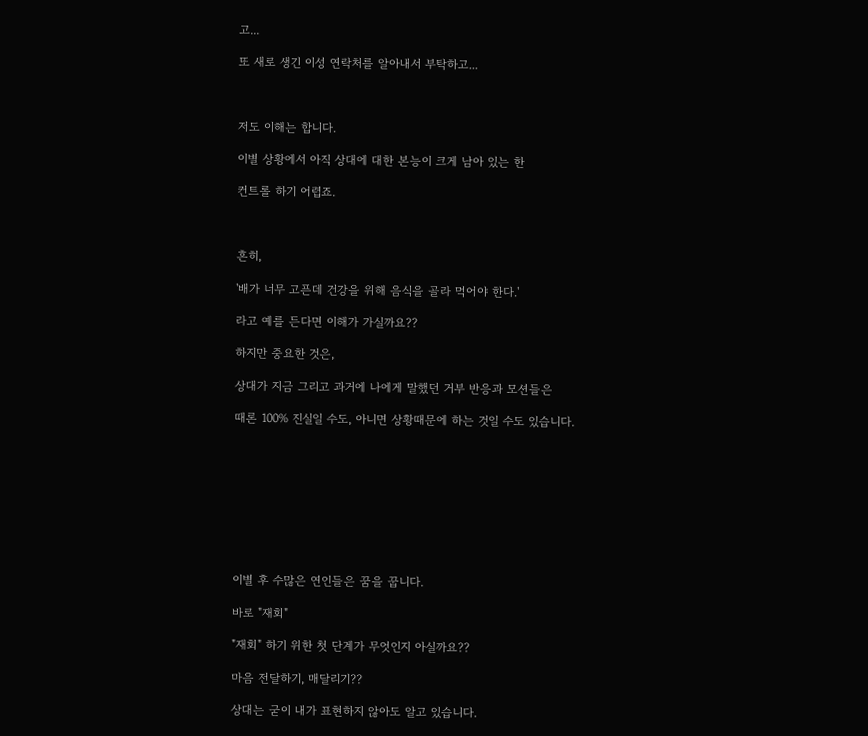고...

또 새로 생긴 이성 연락처를 알아내서 부탁하고...



저도 이해는 합니다.

이별 상황에서 아직 상대에 대한 본능이 크게 남아 있는 한

컨트롤 하기 어렵죠.



흔히,

'배가 너무 고픈데 건강을 위해 음식을 골라 먹어야 한다.'

라고 예를 든다면 이해가 가실까요??

하지만 중요한 것은,

상대가 지금 그리고 과거에 나에게 말했던 거부 반응과 모션들은

때론 100% 진실일 수도, 아니면 상황때문에 하는 것일 수도 있습니다.









이별 후 수많은 연인들은 꿈을 꿉니다.

바로 "재회"

"재회" 하기 위한 첫 단계가 무엇인지 아실까요??

마음 전달하기, 매달리기??

상대는 굳이 내가 표현하지 않아도 알고 있습니다.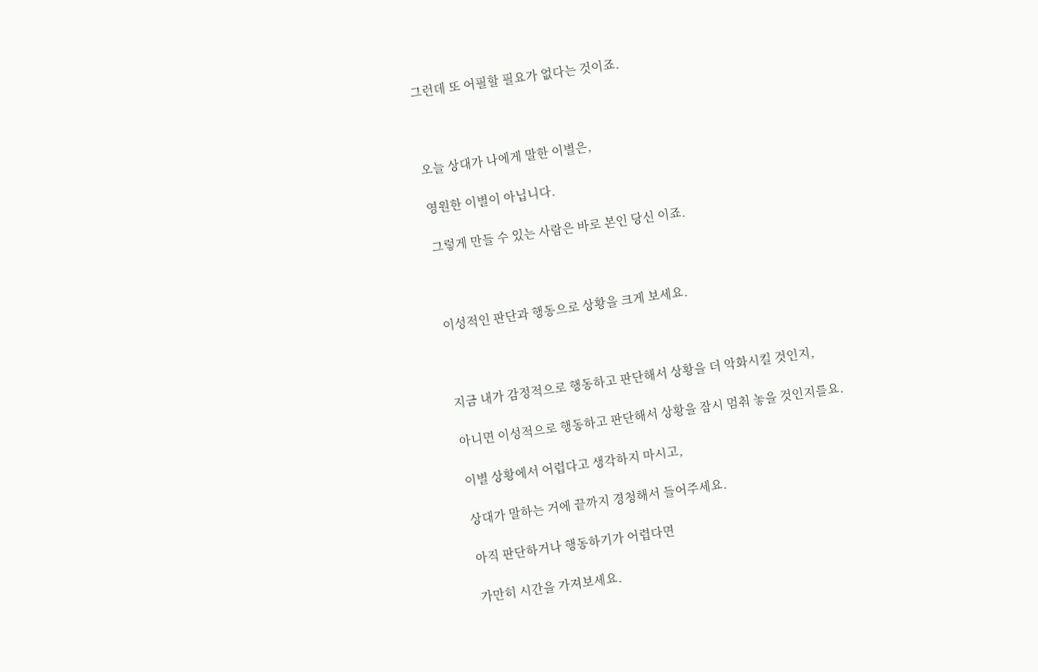그런데 또 어필할 필요가 없다는 것이죠.



오늘 상대가 나에게 말한 이별은,

영원한 이별이 아닙니다.

그렇게 만들 수 있는 사람은 바로 본인 당신 이죠.



이성적인 판단과 행동으로 상황을 크게 보세요.



지금 내가 감정적으로 행동하고 판단해서 상황을 더 악화시킬 것인지,

아니면 이성적으로 행동하고 판단해서 상황을 잠시 멈춰 놓을 것인지를요.

이별 상황에서 어렵다고 생각하지 마시고,

상대가 말하는 거에 끝까지 경청해서 들어주세요.

아직 판단하거나 행동하기가 어렵다면

가만히 시간을 가져보세요.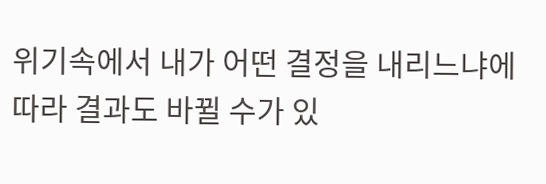위기속에서 내가 어떤 결정을 내리느냐에 따라 결과도 바뀔 수가 있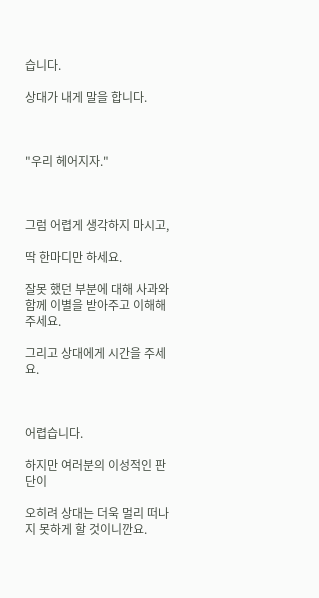습니다.

상대가 내게 말을 합니다.



"우리 헤어지자."



그럼 어렵게 생각하지 마시고,

딱 한마디만 하세요.

잘못 했던 부분에 대해 사과와 함께 이별을 받아주고 이해해 주세요.

그리고 상대에게 시간을 주세요.



어렵습니다.

하지만 여러분의 이성적인 판단이

오히려 상대는 더욱 멀리 떠나지 못하게 할 것이니깐요.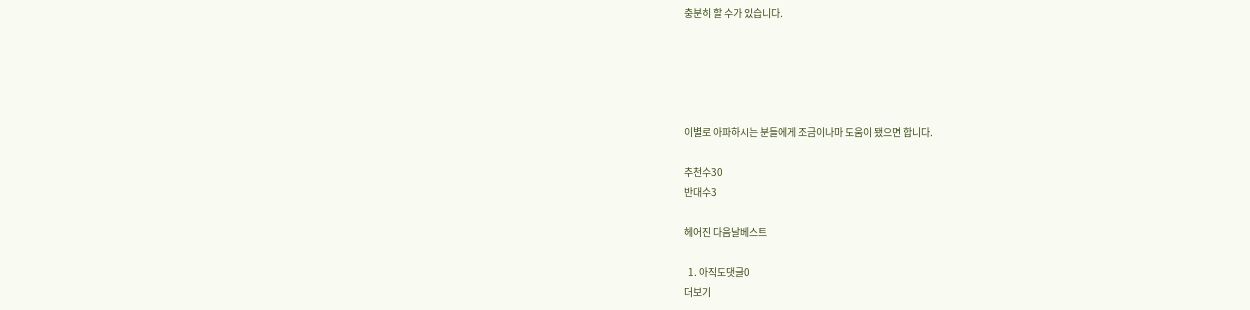충분히 할 수가 있습니다.





이별로 아파하시는 분들에게 조금이나마 도움이 됐으면 합니다.

추천수30
반대수3

헤어진 다음날베스트

  1. 아직도댓글0
더보기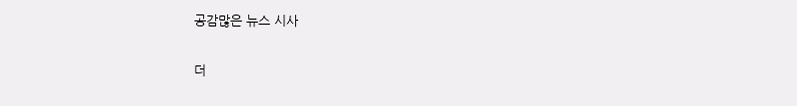공감많은 뉴스 시사

더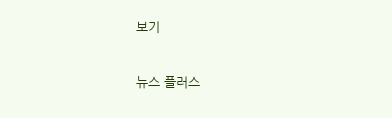보기

뉴스 플러스